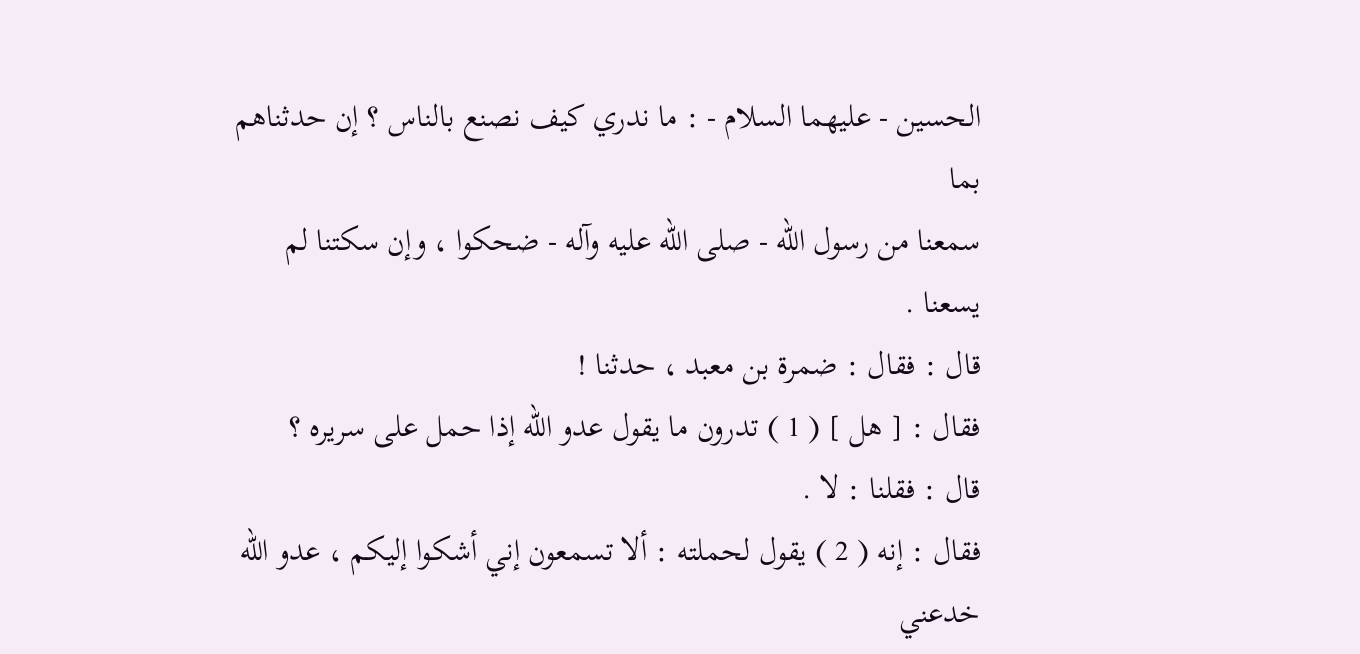الحسين - عليهما السلام - : ما ندري كيف نصنع بالناس ؟ إن حدثناهم بما
سمعنا من رسول الله - صلى الله عليه وآله - ضحكوا ، وإن سكتنا لم يسعنا .
قال : فقال : ضمرة بن معبد ، حدثنا !
فقال : [ هل ] ( 1 ) تدرون ما يقول عدو الله إذا حمل على سريره ؟
قال : فقلنا : لا .
فقال : إنه ( 2 ) يقول لحملته : ألا تسمعون إني أشكوا إليكم ، عدو الله
خدعني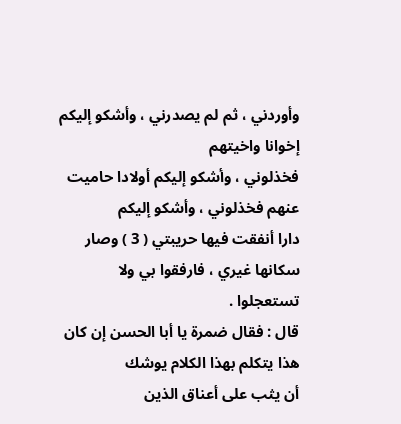وأوردني ، ثم لم يصدرني ، وأشكو إليكم إخوانا واخيتهم
فخذلوني ، وأشكو إليكم أولادا حاميت عنهم فخذلوني ، وأشكو إليكم
دارا أنفقت فيها حريبتي ( 3 ) وصار سكانها غيري ، فارفقوا بي ولا
تستعجلوا .
قال : فقال ضمرة يا أبا الحسن إن كان هذا يتكلم بهذا الكلام يوشك
أن يثب على أعناق الذين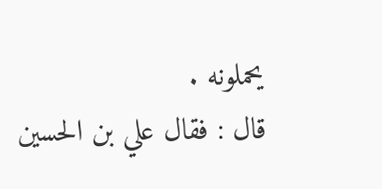يحملونه .
قال : فقال علي بن الحسين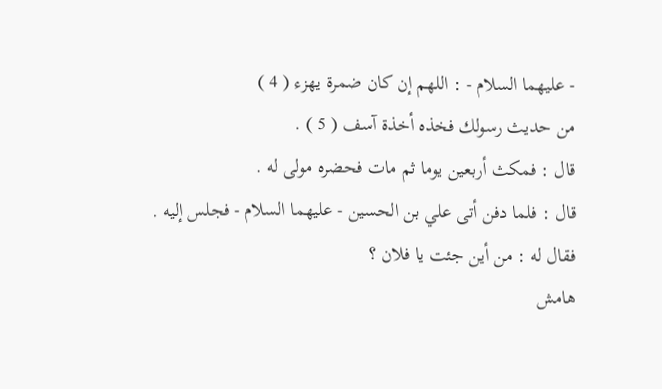- عليهما السلام - : اللهم إن كان ضمرة يهزء ( 4 )
من حديث رسولك فخذه أخذة آسف ( 5 ) .
قال : فمكث أربعين يوما ثم مات فحضره مولى له .
قال : فلما دفن أتى علي بن الحسين - عليهما السلام - فجلس إليه .
فقال له : من أين جئت يا فلان ؟
هامش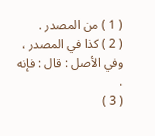( 1 ) من المصدر .
( 2 ) كذا في المصدر ، وفي الأصل : قال : فإنه .
( 3 )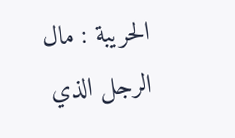الحريبة : مال الرجل الذي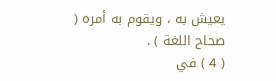يعيش به ، ويقوم به أمره ( صحاح اللغة ) .
( 4 ) في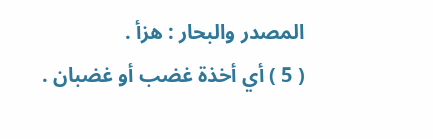المصدر والبحار : هزأ .
( 5 ) أي أخذة غضب أو غضبان .